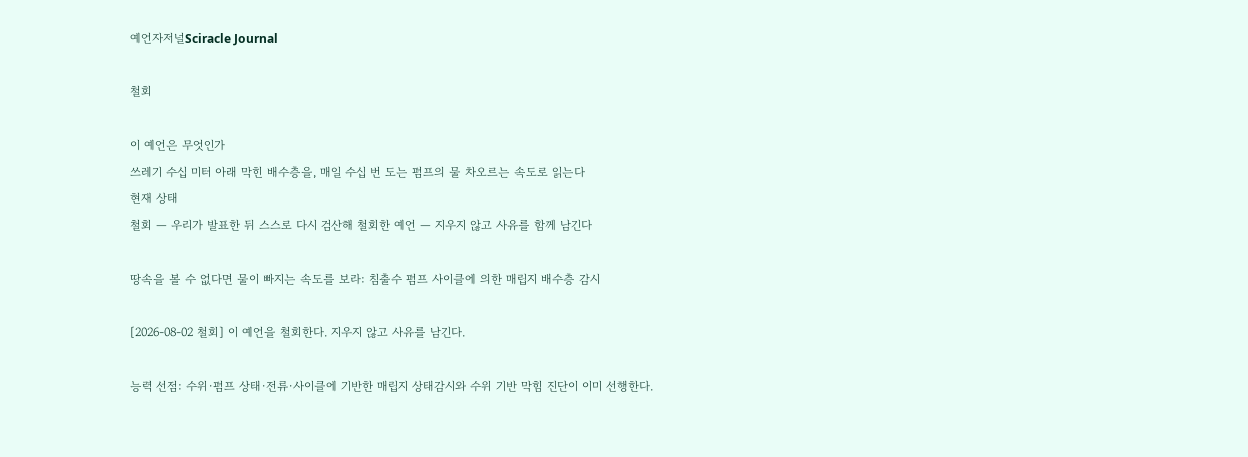예언자저널Sciracle Journal

철회

이 예언은 무엇인가
쓰레기 수십 미터 아래 막힌 배수층을, 매일 수십 번 도는 펌프의 물 차오르는 속도로 읽는다
현재 상태
철회 — 우리가 발표한 뒤 스스로 다시 검산해 철회한 예언 — 지우지 않고 사유를 함께 남긴다

땅속을 볼 수 없다면 물이 빠지는 속도를 보라: 침출수 펌프 사이클에 의한 매립지 배수층 감시

[2026-08-02 철회] 이 예언을 철회한다. 지우지 않고 사유를 남긴다.

능력 선점: 수위·펌프 상태·전류·사이클에 기반한 매립지 상태감시와 수위 기반 막힘 진단이 이미 선행한다.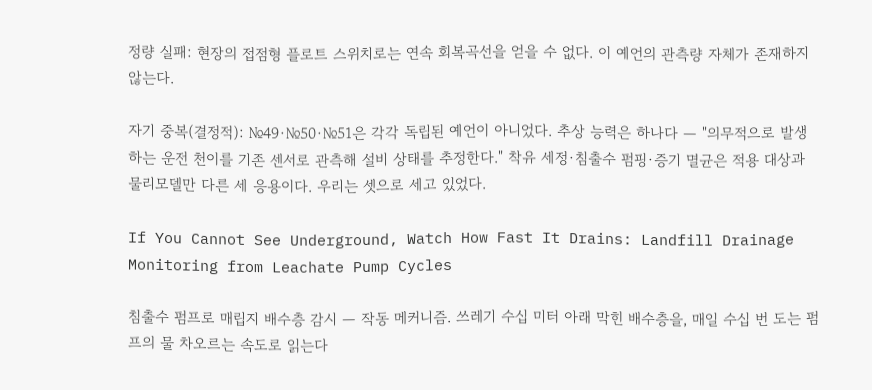정량 실패: 현장의 접점형 플로트 스위치로는 연속 회복곡선을 얻을 수 없다. 이 예언의 관측량 자체가 존재하지 않는다.

자기 중복(결정적): №49·№50·№51은 각각 독립된 예언이 아니었다. 추상 능력은 하나다 — "의무적으로 발생하는 운전 천이를 기존 센서로 관측해 설비 상태를 추정한다." 착유 세정·침출수 펌핑·증기 멸균은 적용 대상과 물리모델만 다른 세 응용이다. 우리는 셋으로 세고 있었다.

If You Cannot See Underground, Watch How Fast It Drains: Landfill Drainage Monitoring from Leachate Pump Cycles

침출수 펌프로 매립지 배수층 감시 — 작동 메커니즘. 쓰레기 수십 미터 아래 막힌 배수층을, 매일 수십 번 도는 펌프의 물 차오르는 속도로 읽는다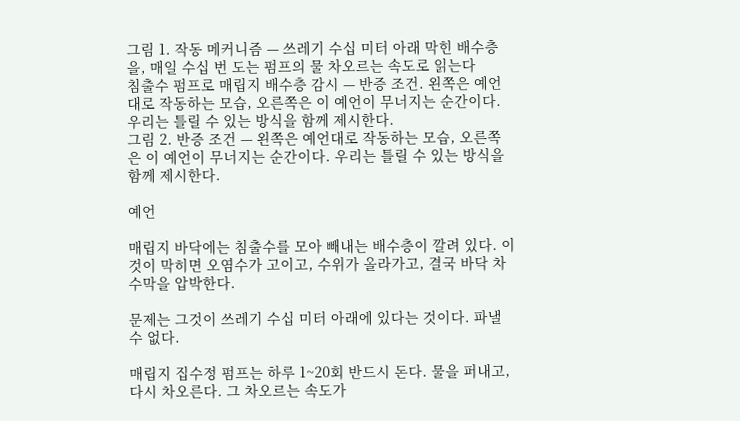그림 1. 작동 메커니즘 — 쓰레기 수십 미터 아래 막힌 배수층을, 매일 수십 번 도는 펌프의 물 차오르는 속도로 읽는다
침출수 펌프로 매립지 배수층 감시 — 반증 조건. 왼쪽은 예언대로 작동하는 모습, 오른쪽은 이 예언이 무너지는 순간이다. 우리는 틀릴 수 있는 방식을 함께 제시한다.
그림 2. 반증 조건 — 왼쪽은 예언대로 작동하는 모습, 오른쪽은 이 예언이 무너지는 순간이다. 우리는 틀릴 수 있는 방식을 함께 제시한다.

예언

매립지 바닥에는 침출수를 모아 빼내는 배수층이 깔려 있다. 이것이 막히면 오염수가 고이고, 수위가 올라가고, 결국 바닥 차수막을 압박한다.

문제는 그것이 쓰레기 수십 미터 아래에 있다는 것이다. 파낼 수 없다.

매립지 집수정 펌프는 하루 1~20회 반드시 돈다. 물을 퍼내고, 다시 차오른다. 그 차오르는 속도가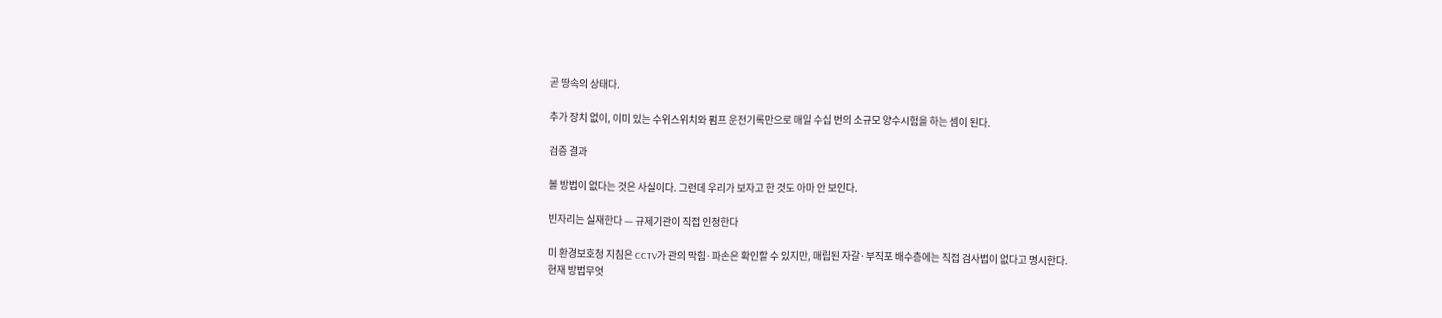곧 땅속의 상태다.

추가 장치 없이, 이미 있는 수위스위치와 펌프 운전기록만으로 매일 수십 번의 소규모 양수시험을 하는 셈이 된다.

검증 결과

볼 방법이 없다는 것은 사실이다. 그런데 우리가 보자고 한 것도 아마 안 보인다.

빈자리는 실재한다 — 규제기관이 직접 인정한다

미 환경보호청 지침은 CCTV가 관의 막힘·파손은 확인할 수 있지만, 매립된 자갈·부직포 배수층에는 직접 검사법이 없다고 명시한다.
현재 방법무엇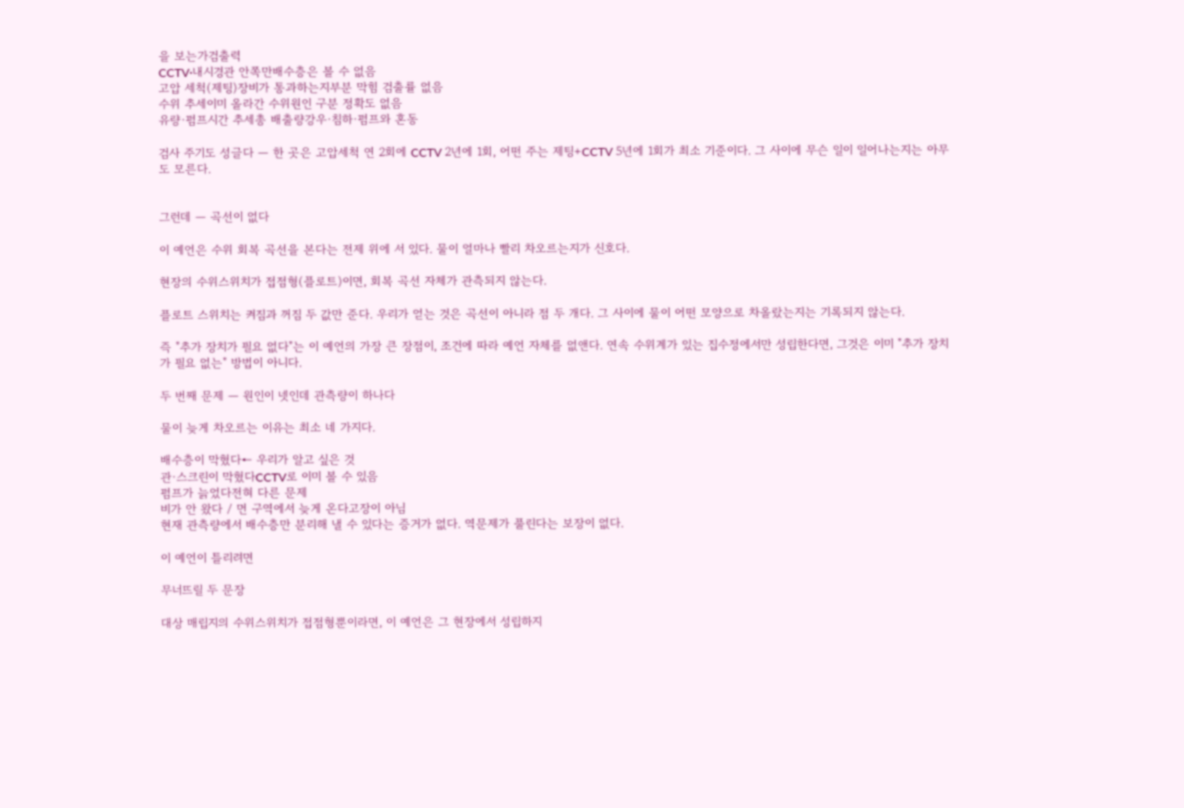을 보는가검출력
CCTV·내시경관 안쪽만배수층은 볼 수 없음
고압 세척(제팅)장비가 통과하는지부분 막힘 검출률 없음
수위 추세이미 올라간 수위원인 구분 정확도 없음
유량·펌프시간 추세총 배출량강우·침하·펌프와 혼동

검사 주기도 성글다 — 한 곳은 고압세척 연 2회에 CCTV 2년에 1회, 어떤 주는 제팅+CCTV 5년에 1회가 최소 기준이다. 그 사이에 무슨 일이 일어나는지는 아무도 모른다.


그런데 — 곡선이 없다

이 예언은 수위 회복 곡선을 본다는 전제 위에 서 있다. 물이 얼마나 빨리 차오르는지가 신호다.

현장의 수위스위치가 접점형(플로트)이면, 회복 곡선 자체가 관측되지 않는다.

플로트 스위치는 켜짐과 꺼짐 두 값만 준다. 우리가 얻는 것은 곡선이 아니라 점 두 개다. 그 사이에 물이 어떤 모양으로 차올랐는지는 기록되지 않는다.

즉 "추가 장치가 필요 없다"는 이 예언의 가장 큰 장점이, 조건에 따라 예언 자체를 없앤다. 연속 수위계가 있는 집수정에서만 성립한다면, 그것은 이미 "추가 장치가 필요 없는" 방법이 아니다.

두 번째 문제 — 원인이 넷인데 관측량이 하나다

물이 늦게 차오르는 이유는 최소 네 가지다.

배수층이 막혔다← 우리가 알고 싶은 것
관·스크린이 막혔다CCTV로 이미 볼 수 있음
펌프가 늙었다전혀 다른 문제
비가 안 왔다 / 먼 구역에서 늦게 온다고장이 아님
현재 관측량에서 배수층만 분리해 낼 수 있다는 증거가 없다. 역문제가 풀린다는 보장이 없다.

이 예언이 틀리려면

무너뜨릴 두 문장

대상 매립지의 수위스위치가 접점형뿐이라면, 이 예언은 그 현장에서 성립하지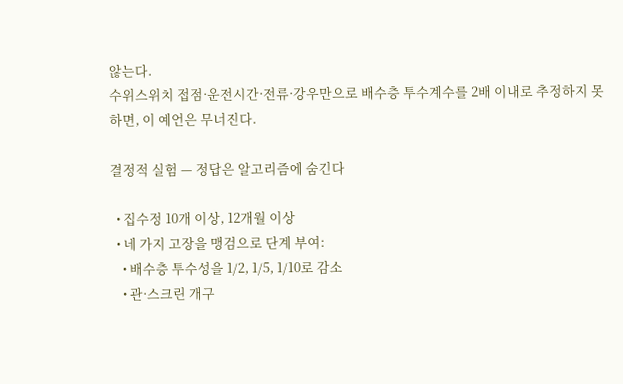않는다.
수위스위치 접점·운전시간·전류·강우만으로 배수층 투수계수를 2배 이내로 추정하지 못하면, 이 예언은 무너진다.

결정적 실험 — 정답은 알고리즘에 숨긴다

  • 집수정 10개 이상, 12개월 이상
  • 네 가지 고장을 맹검으로 단계 부여:
    • 배수층 투수성을 1/2, 1/5, 1/10로 감소
    • 관·스크린 개구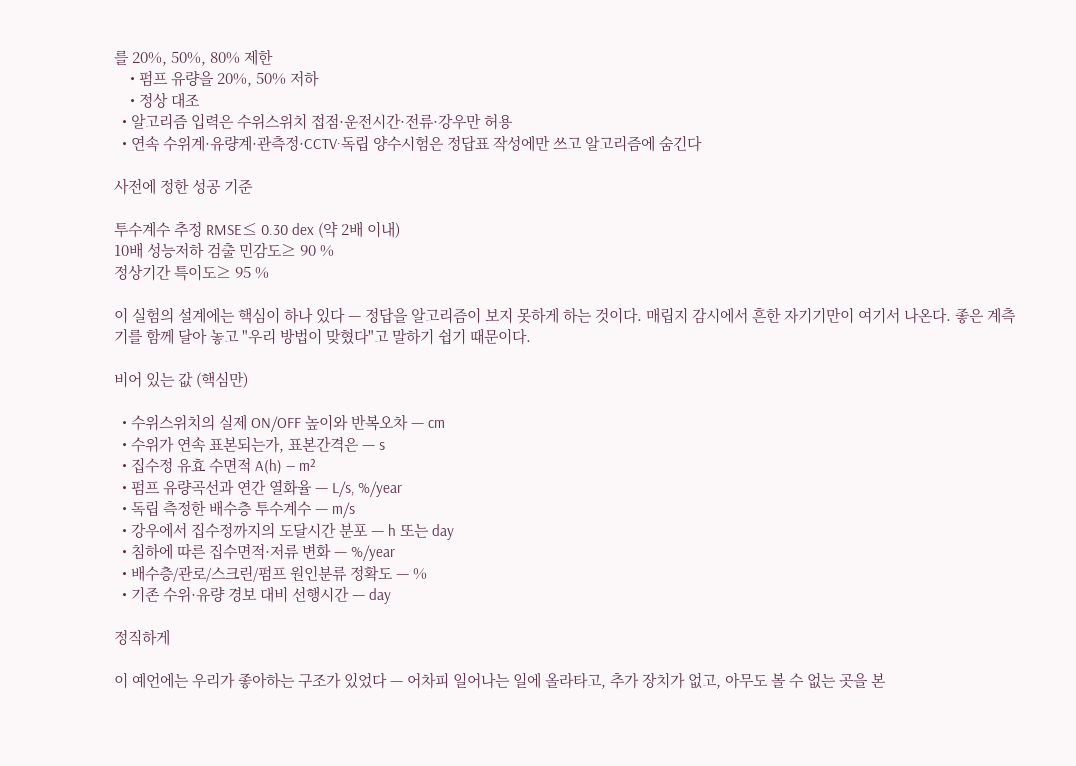를 20%, 50%, 80% 제한
    • 펌프 유량을 20%, 50% 저하
    • 정상 대조
  • 알고리즘 입력은 수위스위치 접점·운전시간·전류·강우만 허용
  • 연속 수위계·유량계·관측정·CCTV·독립 양수시험은 정답표 작성에만 쓰고 알고리즘에 숨긴다

사전에 정한 성공 기준

투수계수 추정 RMSE≤ 0.30 dex (약 2배 이내)
10배 성능저하 검출 민감도≥ 90 %
정상기간 특이도≥ 95 %

이 실험의 설계에는 핵심이 하나 있다 — 정답을 알고리즘이 보지 못하게 하는 것이다. 매립지 감시에서 흔한 자기기만이 여기서 나온다. 좋은 계측기를 함께 달아 놓고 "우리 방법이 맞혔다"고 말하기 쉽기 때문이다.

비어 있는 값 (핵심만)

  • 수위스위치의 실제 ON/OFF 높이와 반복오차 — cm
  • 수위가 연속 표본되는가, 표본간격은 — s
  • 집수정 유효 수면적 A(h) — m²
  • 펌프 유량곡선과 연간 열화율 — L/s, %/year
  • 독립 측정한 배수층 투수계수 — m/s
  • 강우에서 집수정까지의 도달시간 분포 — h 또는 day
  • 침하에 따른 집수면적·저류 변화 — %/year
  • 배수층/관로/스크린/펌프 원인분류 정확도 — %
  • 기존 수위·유량 경보 대비 선행시간 — day

정직하게

이 예언에는 우리가 좋아하는 구조가 있었다 — 어차피 일어나는 일에 올라타고, 추가 장치가 없고, 아무도 볼 수 없는 곳을 본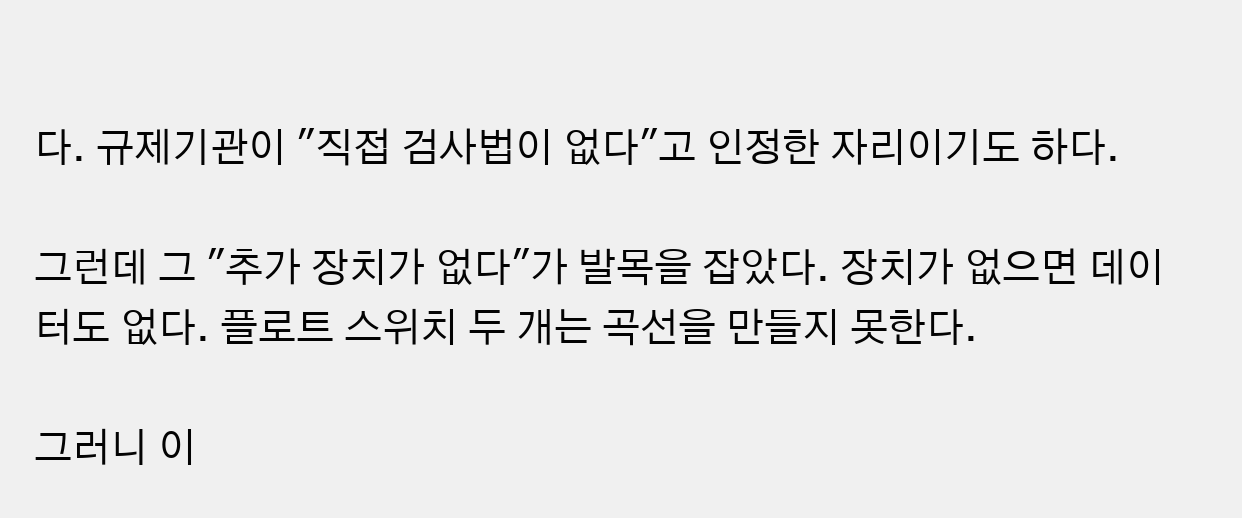다. 규제기관이 "직접 검사법이 없다"고 인정한 자리이기도 하다.

그런데 그 "추가 장치가 없다"가 발목을 잡았다. 장치가 없으면 데이터도 없다. 플로트 스위치 두 개는 곡선을 만들지 못한다.

그러니 이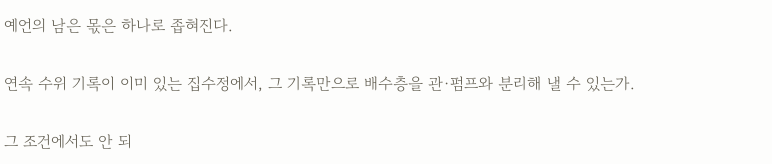예언의 남은 몫은 하나로 좁혀진다.

연속 수위 기록이 이미 있는 집수정에서, 그 기록만으로 배수층을 관·펌프와 분리해 낼 수 있는가.

그 조건에서도 안 되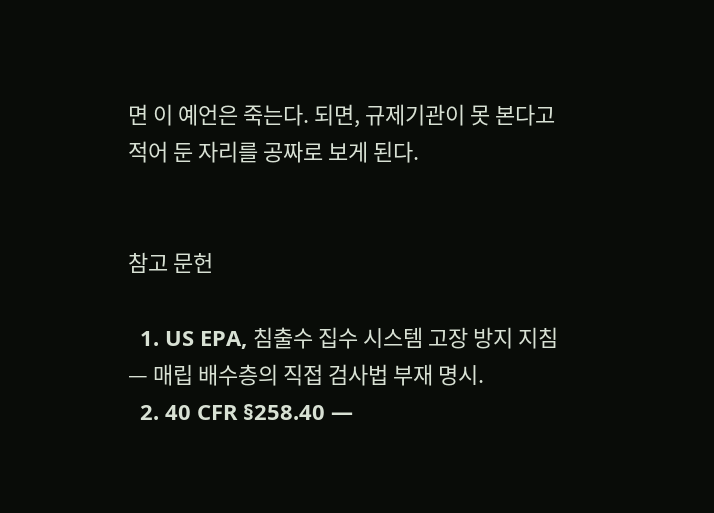면 이 예언은 죽는다. 되면, 규제기관이 못 본다고 적어 둔 자리를 공짜로 보게 된다.


참고 문헌

  1. US EPA, 침출수 집수 시스템 고장 방지 지침 — 매립 배수층의 직접 검사법 부재 명시.
  2. 40 CFR §258.40 —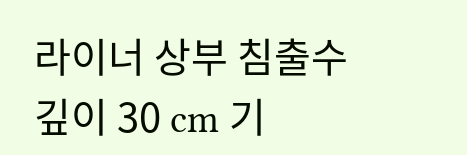라이너 상부 침출수 깊이 30 cm 기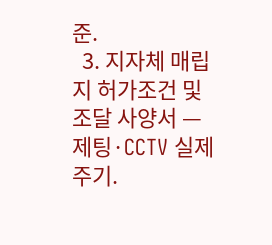준.
  3. 지자체 매립지 허가조건 및 조달 사양서 — 제팅·CCTV 실제 주기.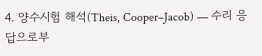4. 양수시험 해석(Theis, Cooper–Jacob) — 수리 응답으로부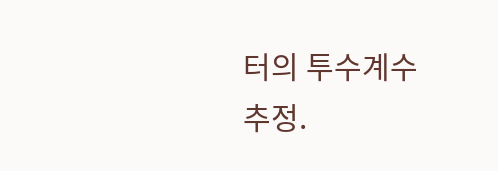터의 투수계수 추정.